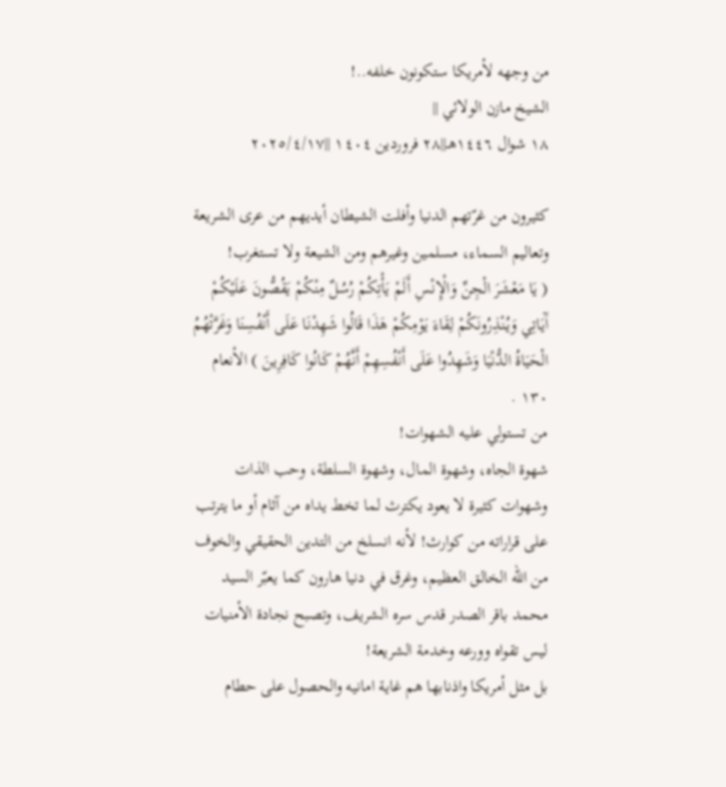من وجهه لأمريكا ستكونون خلفه..!
الشيخ مازن الولائي ||
١٨ شوال ١٤٤٦هـ||٢٨ فروردين ١٤٠٤ ||٢٠٢٥/٤/١٧

كثيرون من غرّتهم الدنيا وأفلت الشيطان أيديهم من عرى الشريعة وتعاليم السماء، مسلمين وغيرهم ومن الشيعة ولا تستغرب!
( يَا مَعْشَرَ الْجِنِّ وَالْإِنْسِ أَلَمْ يَأْتِكُمْ رُسُلٌ مِنْكُمْ يَقُصُّونَ عَلَيْكُمْ آَيَاتِي وَيُنْذِرُونَكُمْ لِقَاءَ يَوْمِكُمْ هَذَا قَالُوا شَهِدْنَا عَلَى أَنْفُسِنَا وَغَرَّتْهُمُ الْحَيَاةُ الدُّنْيَا وَشَهِدُوا عَلَى أَنْفُسِهِمْ أَنَّهُمْ كَانُوا كَافِرِينَ ) الأنعام ١٣٠ .
من تستولي عليه الشهوات!
شهوة الجاه، وشهوة المال، وشهوة السلطة، وحب الذات وشهوات كثيرة لا يعود يكترث لما تخط يداه من آثام أو ما يترتب على قراراته من كوارث! لأنه انسلخ من التدين الحقيقي والخوف من الله الخالق العظيم، وغرق في دنيا هارون كما يعبّر السيد محمد باقر الصدر قدس سره الشريف، وتصبح نجادة الأمنيات ليس تقواه وورعه وخدمة الشريعة!
بل مثل أمريكا واذنابها هم غاية امانيه والحصول على حطام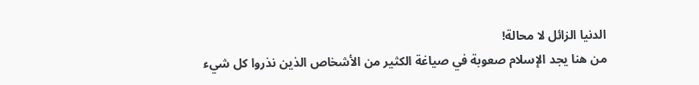الدنيا الزائل لا محالة!
من هنا يجد الإسلام صعوبة في صياغة الكثير من الأشخاص الذين نذروا كل شيء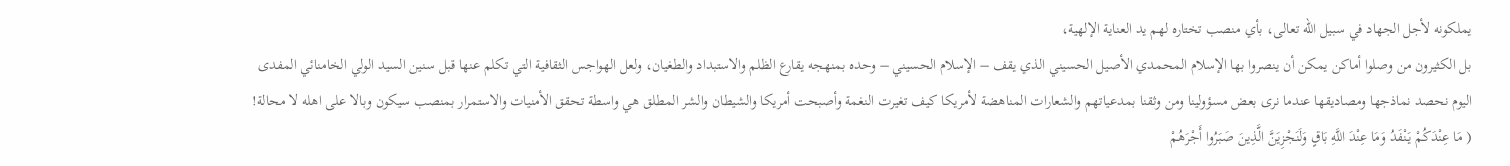يملكونه لأجل الجهاد في سبيل الله تعالى، بأي منصب تختاره لهم يد العناية الإلهية،
بل الكثيرون من وصلوا أماكن يمكن أن ينصروا بها الإسلام المحمدي الأصيل الحسيني الذي يقف – الإسلام الحسيني – وحده بمنهجه يقارع الظلم والاستبداد والطغيان، ولعل الهواجس الثقافية التي تكلم عنها قبل سنين السيد الولي الخامنائي المفدى اليوم نحصد نماذجها ومصاديقها عندما نرى بعض مسؤولينا ومن وثقنا بمدعياتهم والشعارات المناهضة لأمريكا كيف تغيرت النغمة وأصبحت أمريكا والشيطان والشر المطلق هي واسطة تحقق الأمنيات والاستمرار بمنصب سيكون وبالا على اهله لا محالة!
( مَا عِنْدَكُمْ يَنْفَدُ وَمَا عِنْدَ اللَّهِ بَاقٍ وَلَنَجْزِيَنَّ الَّذِينَ صَبَرُوا أَجْرَهُمْ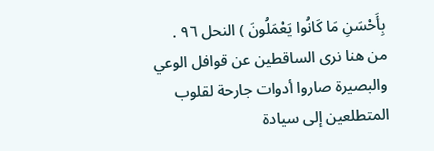بِأَحْسَنِ مَا كَانُوا يَعْمَلُونَ ) النحل ٩٦ .
من هنا نرى الساقطين عن قوافل الوعي والبصيرة صاروا أدوات جارحة لقلوب المتطلعين إلى سيادة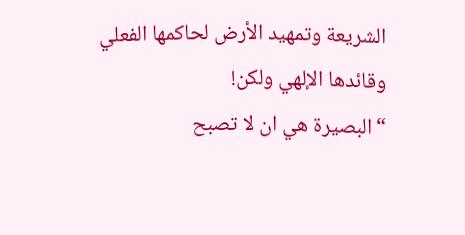الشريعة وتمهيد الأرض لحاكمها الفعلي وقائدها الإلهي ولكن!
“البصيرة هي ان لا تصبح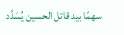سهمًا بيد قاتل الحسين يُسَدَّد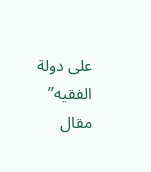على دولة الفقيه”
مقال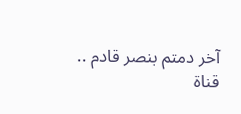آخر دمتم بنصر قادم ..
قناة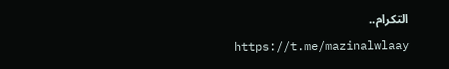التكرام..
https://t.me/mazinalwlaay